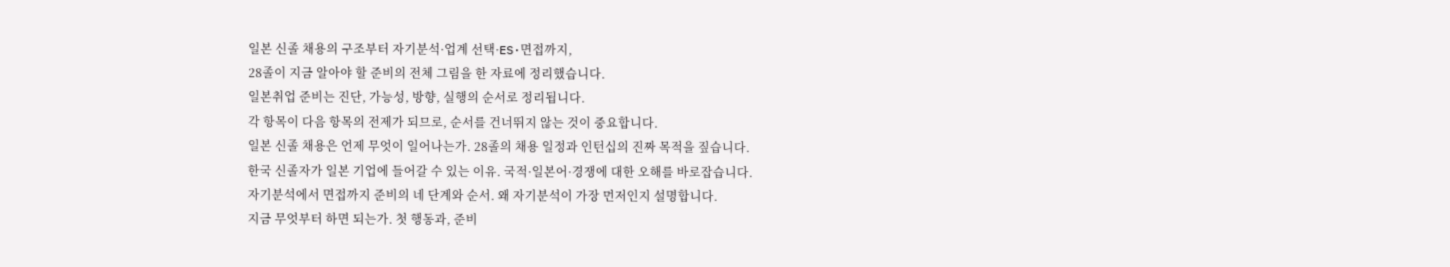일본 신졸 채용의 구조부터 자기분석·업계 선택·ES·면접까지,
28졸이 지금 알아야 할 준비의 전체 그림을 한 자료에 정리했습니다.
일본취업 준비는 진단, 가능성, 방향, 실행의 순서로 정리됩니다.
각 항목이 다음 항목의 전제가 되므로, 순서를 건너뛰지 않는 것이 중요합니다.
일본 신졸 채용은 언제 무엇이 일어나는가. 28졸의 채용 일정과 인턴십의 진짜 목적을 짚습니다.
한국 신졸자가 일본 기업에 들어갈 수 있는 이유. 국적·일본어·경쟁에 대한 오해를 바로잡습니다.
자기분석에서 면접까지 준비의 네 단계와 순서. 왜 자기분석이 가장 먼저인지 설명합니다.
지금 무엇부터 하면 되는가. 첫 행동과, 준비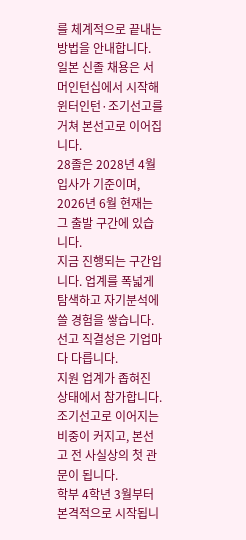를 체계적으로 끝내는 방법을 안내합니다.
일본 신졸 채용은 서머인턴십에서 시작해 윈터인턴·조기선고를 거쳐 본선고로 이어집니다.
28졸은 2028년 4월 입사가 기준이며, 2026년 6월 현재는 그 출발 구간에 있습니다.
지금 진행되는 구간입니다. 업계를 폭넓게 탐색하고 자기분석에 쓸 경험을 쌓습니다. 선고 직결성은 기업마다 다릅니다.
지원 업계가 좁혀진 상태에서 참가합니다. 조기선고로 이어지는 비중이 커지고, 본선고 전 사실상의 첫 관문이 됩니다.
학부 4학년 3월부터 본격적으로 시작됩니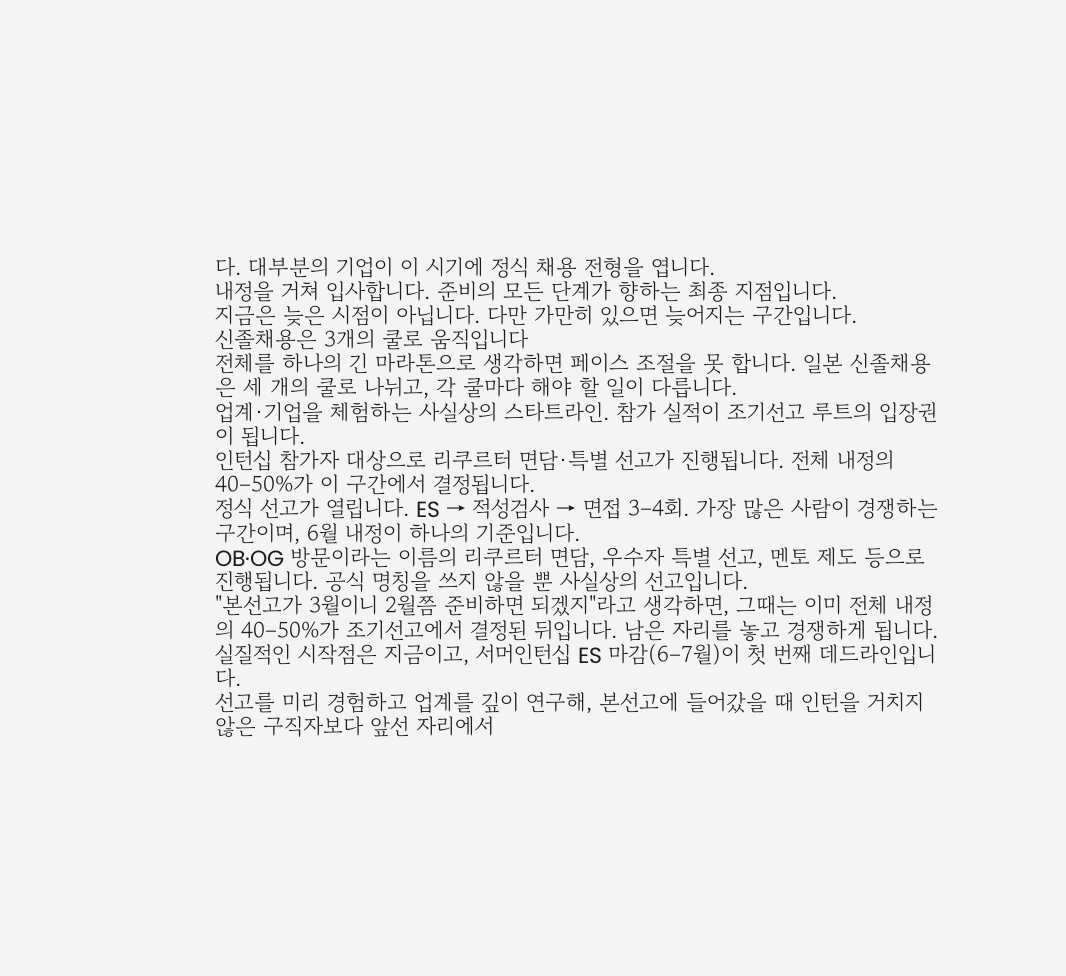다. 대부분의 기업이 이 시기에 정식 채용 전형을 엽니다.
내정을 거쳐 입사합니다. 준비의 모든 단계가 향하는 최종 지점입니다.
지금은 늦은 시점이 아닙니다. 다만 가만히 있으면 늦어지는 구간입니다.
신졸채용은 3개의 쿨로 움직입니다
전체를 하나의 긴 마라톤으로 생각하면 페이스 조절을 못 합니다. 일본 신졸채용은 세 개의 쿨로 나뉘고, 각 쿨마다 해야 할 일이 다릅니다.
업계·기업을 체험하는 사실상의 스타트라인. 참가 실적이 조기선고 루트의 입장권이 됩니다.
인턴십 참가자 대상으로 리쿠르터 면담·특별 선고가 진행됩니다. 전체 내정의 40–50%가 이 구간에서 결정됩니다.
정식 선고가 열립니다. ES → 적성검사 → 면접 3–4회. 가장 많은 사람이 경쟁하는 구간이며, 6월 내정이 하나의 기준입니다.
OB·OG 방문이라는 이름의 리쿠르터 면담, 우수자 특별 선고, 멘토 제도 등으로 진행됩니다. 공식 명칭을 쓰지 않을 뿐 사실상의 선고입니다.
"본선고가 3월이니 2월쯤 준비하면 되겠지"라고 생각하면, 그때는 이미 전체 내정의 40–50%가 조기선고에서 결정된 뒤입니다. 남은 자리를 놓고 경쟁하게 됩니다. 실질적인 시작점은 지금이고, 서머인턴십 ES 마감(6–7월)이 첫 번째 데드라인입니다.
선고를 미리 경험하고 업계를 깊이 연구해, 본선고에 들어갔을 때 인턴을 거치지 않은 구직자보다 앞선 자리에서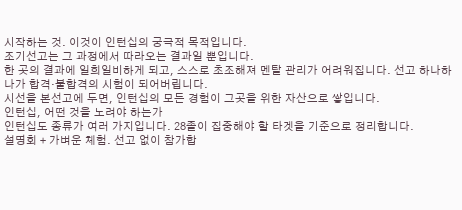시작하는 것. 이것이 인턴십의 궁극적 목적입니다.
조기선고는 그 과정에서 따라오는 결과일 뿐입니다.
한 곳의 결과에 일희일비하게 되고, 스스로 초조해져 멘탈 관리가 어려워집니다. 선고 하나하나가 합격·불합격의 시험이 되어버립니다.
시선을 본선고에 두면, 인턴십의 모든 경험이 그곳을 위한 자산으로 쌓입니다.
인턴십, 어떤 것을 노려야 하는가
인턴십도 종류가 여러 가지입니다. 28졸이 집중해야 할 타겟을 기준으로 정리합니다.
설명회 + 가벼운 체험. 선고 없이 참가합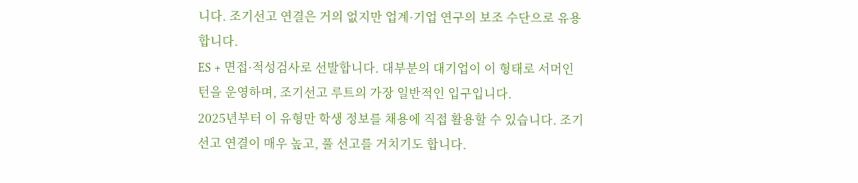니다. 조기선고 연결은 거의 없지만 업계·기업 연구의 보조 수단으로 유용합니다.
ES + 면접·적성검사로 선발합니다. 대부분의 대기업이 이 형태로 서머인턴을 운영하며, 조기선고 루트의 가장 일반적인 입구입니다.
2025년부터 이 유형만 학생 정보를 채용에 직접 활용할 수 있습니다. 조기선고 연결이 매우 높고, 풀 선고를 거치기도 합니다.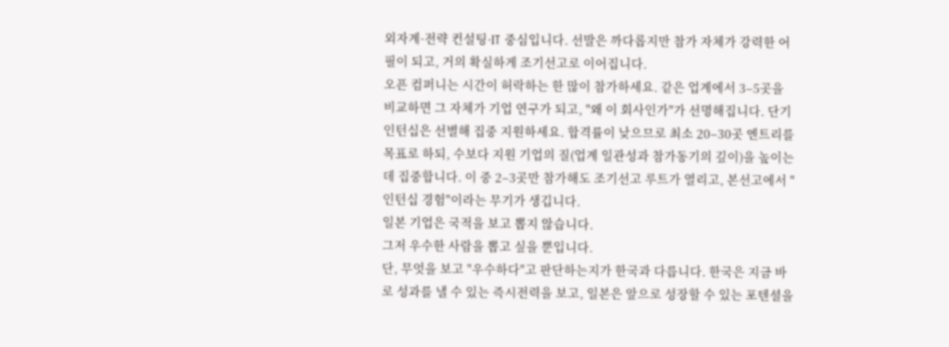외자계·전략 컨설팅·IT 중심입니다. 선발은 까다롭지만 참가 자체가 강력한 어필이 되고, 거의 확실하게 조기선고로 이어집니다.
오픈 컴퍼니는 시간이 허락하는 한 많이 참가하세요. 같은 업계에서 3–5곳을 비교하면 그 자체가 기업 연구가 되고, "왜 이 회사인가"가 선명해집니다. 단기 인턴십은 선별해 집중 지원하세요. 합격률이 낮으므로 최소 20–30곳 엔트리를 목표로 하되, 수보다 지원 기업의 질(업계 일관성과 참가동기의 깊이)을 높이는 데 집중합니다. 이 중 2–3곳만 참가해도 조기선고 루트가 열리고, 본선고에서 "인턴십 경험"이라는 무기가 생깁니다.
일본 기업은 국적을 보고 뽑지 않습니다.
그저 우수한 사람을 뽑고 싶을 뿐입니다.
단, 무엇을 보고 "우수하다"고 판단하는지가 한국과 다릅니다. 한국은 지금 바로 성과를 낼 수 있는 즉시전력을 보고, 일본은 앞으로 성장할 수 있는 포텐셜을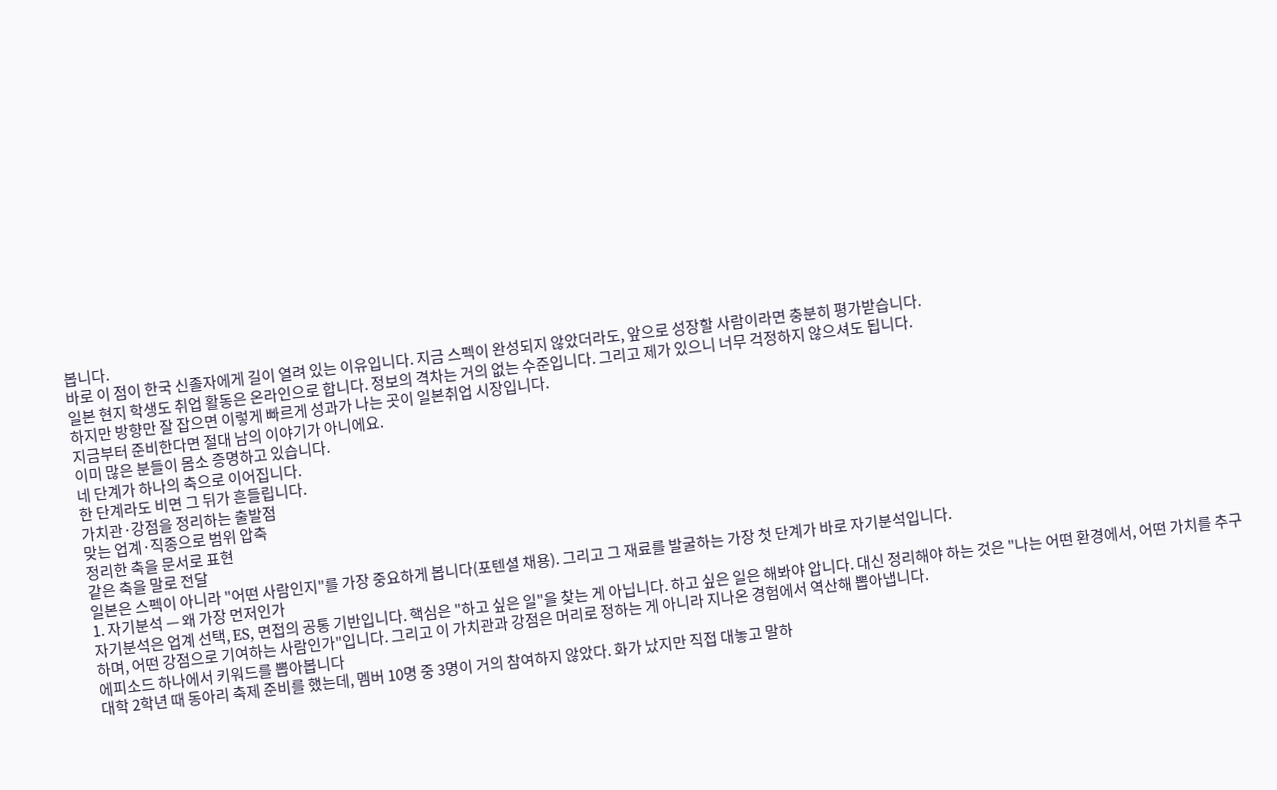봅니다.
바로 이 점이 한국 신졸자에게 길이 열려 있는 이유입니다. 지금 스펙이 완성되지 않았더라도, 앞으로 성장할 사람이라면 충분히 평가받습니다.
일본 현지 학생도 취업 활동은 온라인으로 합니다. 정보의 격차는 거의 없는 수준입니다. 그리고 제가 있으니 너무 걱정하지 않으셔도 됩니다.
하지만 방향만 잘 잡으면 이렇게 빠르게 성과가 나는 곳이 일본취업 시장입니다.
지금부터 준비한다면 절대 남의 이야기가 아니에요.
이미 많은 분들이 몸소 증명하고 있습니다.
네 단계가 하나의 축으로 이어집니다.
한 단계라도 비면 그 뒤가 흔들립니다.
가치관·강점을 정리하는 출발점
맞는 업계·직종으로 범위 압축
정리한 축을 문서로 표현
같은 축을 말로 전달
일본은 스펙이 아니라 "어떤 사람인지"를 가장 중요하게 봅니다(포텐셜 채용). 그리고 그 재료를 발굴하는 가장 첫 단계가 바로 자기분석입니다.
1. 자기분석 — 왜 가장 먼저인가
자기분석은 업계 선택, ES, 면접의 공통 기반입니다. 핵심은 "하고 싶은 일"을 찾는 게 아닙니다. 하고 싶은 일은 해봐야 압니다. 대신 정리해야 하는 것은 "나는 어떤 환경에서, 어떤 가치를 추구하며, 어떤 강점으로 기여하는 사람인가"입니다. 그리고 이 가치관과 강점은 머리로 정하는 게 아니라 지나온 경험에서 역산해 뽑아냅니다.
에피소드 하나에서 키워드를 뽑아봅니다
대학 2학년 때 동아리 축제 준비를 했는데, 멤버 10명 중 3명이 거의 참여하지 않았다. 화가 났지만 직접 대놓고 말하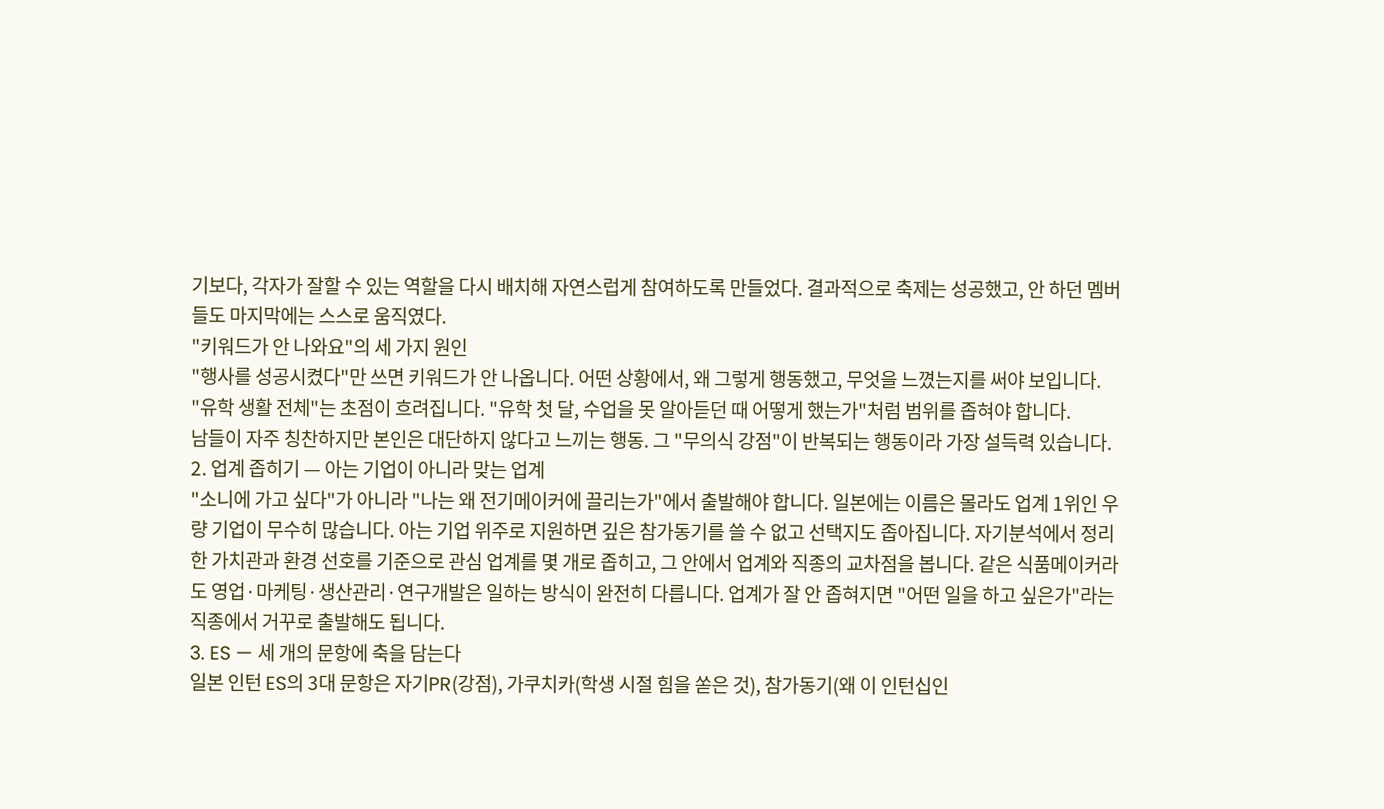기보다, 각자가 잘할 수 있는 역할을 다시 배치해 자연스럽게 참여하도록 만들었다. 결과적으로 축제는 성공했고, 안 하던 멤버들도 마지막에는 스스로 움직였다.
"키워드가 안 나와요"의 세 가지 원인
"행사를 성공시켰다"만 쓰면 키워드가 안 나옵니다. 어떤 상황에서, 왜 그렇게 행동했고, 무엇을 느꼈는지를 써야 보입니다.
"유학 생활 전체"는 초점이 흐려집니다. "유학 첫 달, 수업을 못 알아듣던 때 어떻게 했는가"처럼 범위를 좁혀야 합니다.
남들이 자주 칭찬하지만 본인은 대단하지 않다고 느끼는 행동. 그 "무의식 강점"이 반복되는 행동이라 가장 설득력 있습니다.
2. 업계 좁히기 — 아는 기업이 아니라 맞는 업계
"소니에 가고 싶다"가 아니라 "나는 왜 전기메이커에 끌리는가"에서 출발해야 합니다. 일본에는 이름은 몰라도 업계 1위인 우량 기업이 무수히 많습니다. 아는 기업 위주로 지원하면 깊은 참가동기를 쓸 수 없고 선택지도 좁아집니다. 자기분석에서 정리한 가치관과 환경 선호를 기준으로 관심 업계를 몇 개로 좁히고, 그 안에서 업계와 직종의 교차점을 봅니다. 같은 식품메이커라도 영업·마케팅·생산관리·연구개발은 일하는 방식이 완전히 다릅니다. 업계가 잘 안 좁혀지면 "어떤 일을 하고 싶은가"라는 직종에서 거꾸로 출발해도 됩니다.
3. ES — 세 개의 문항에 축을 담는다
일본 인턴 ES의 3대 문항은 자기PR(강점), 가쿠치카(학생 시절 힘을 쏟은 것), 참가동기(왜 이 인턴십인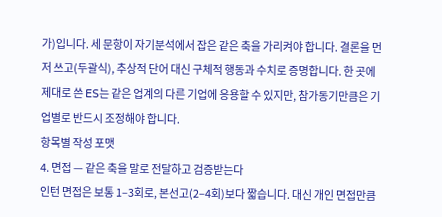가)입니다. 세 문항이 자기분석에서 잡은 같은 축을 가리켜야 합니다. 결론을 먼저 쓰고(두괄식), 추상적 단어 대신 구체적 행동과 수치로 증명합니다. 한 곳에 제대로 쓴 ES는 같은 업계의 다른 기업에 응용할 수 있지만, 참가동기만큼은 기업별로 반드시 조정해야 합니다.
항목별 작성 포맷
4. 면접 — 같은 축을 말로 전달하고 검증받는다
인턴 면접은 보통 1–3회로, 본선고(2–4회)보다 짧습니다. 대신 개인 면접만큼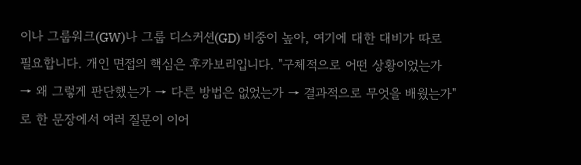이나 그룹워크(GW)나 그룹 디스커션(GD) 비중이 높아, 여기에 대한 대비가 따로 필요합니다. 개인 면접의 핵심은 후카보리입니다. "구체적으로 어떤 상황이었는가 → 왜 그렇게 판단했는가 → 다른 방법은 없었는가 → 결과적으로 무엇을 배웠는가"로 한 문장에서 여러 질문이 이어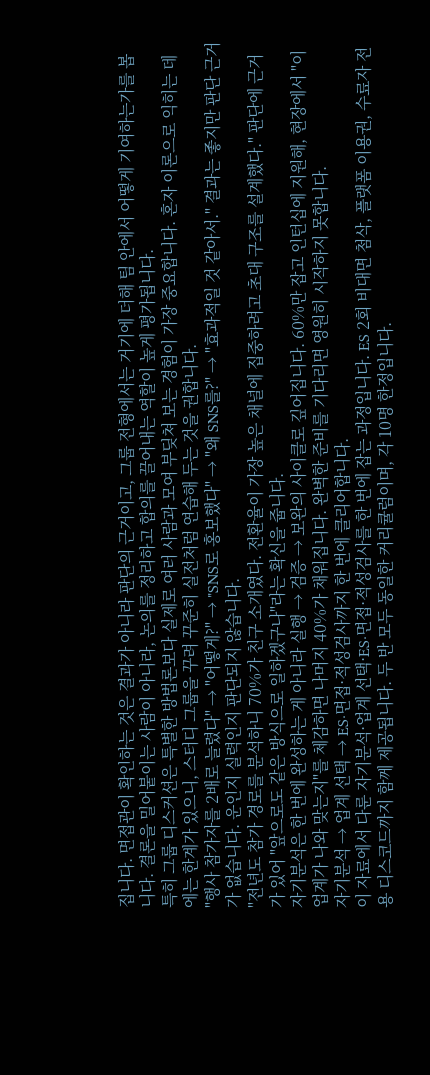집니다. 면접관이 확인하는 것은 결과가 아니라 판단의 근거이고, 그룹 전형에서는 거기에 더해 팀 안에서 어떻게 기여하는가를 봅니다. 결론을 밀어붙이는 사람이 아니라, 논의를 정리하고 합의를 끌어내는 역할이 높게 평가됩니다.
특히 그룹 디스커션은 특별한 방법론보다 실제로 여러 사람과 모여 부딪쳐 보는 경험이 가장 중요합니다. 혼자 이론으로 익히는 데에는 한계가 있으니, 스터디 그룹을 꾸려 꾸준히 실전처럼 연습해 두는 것을 권합니다.
"행사 참가자를 2배로 늘렸다" → "어떻게?" → "SNS로 홍보했다" → "왜 SNS를?" → "효과적일 것 같아서." 결과는 좋지만 판단 근거가 없습니다. 운인지 실력인지 판단되지 않습니다.
"전년도 참가 경로를 분석하니 70%가 친구 소개였다. 전환율이 가장 높은 채널에 집중하려고 초대 구조를 설계했다." 판단에 근거가 있어 "앞으로도 같은 방식으로 일하겠구나"라는 확신을 줍니다.
자기분석은 한 번에 완성하는 게 아니라 실행 → 검증 → 보완의 사이클로 깊어집니다. 60%만 잡고 인턴십에 지원해, 현장에서 "이 업계가 나와 맞는지"를 체감하면 나머지 40%가 채워집니다. 완벽한 준비를 기다리면 영원히 시작하지 못합니다.
자기분석 → 업계 선택 → ES·면접·적성검사까지 한 번에 클리어합니다.
이 자료에서 다룬 자기분석·업계 선택·ES·면접·적성검사를 한 번에 잡는 과정입니다. ES 2회 비대면 첨삭, 플랫폼 이용권, 수료자 전용 디스코드까지 함께 제공됩니다. 두 반 모두 동일한 커리큘럼이며, 각 10명 한정입니다.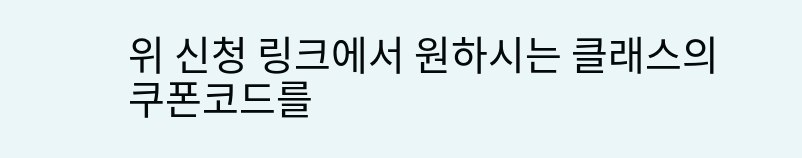위 신청 링크에서 원하시는 클래스의 쿠폰코드를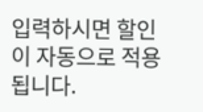입력하시면 할인이 자동으로 적용됩니다.